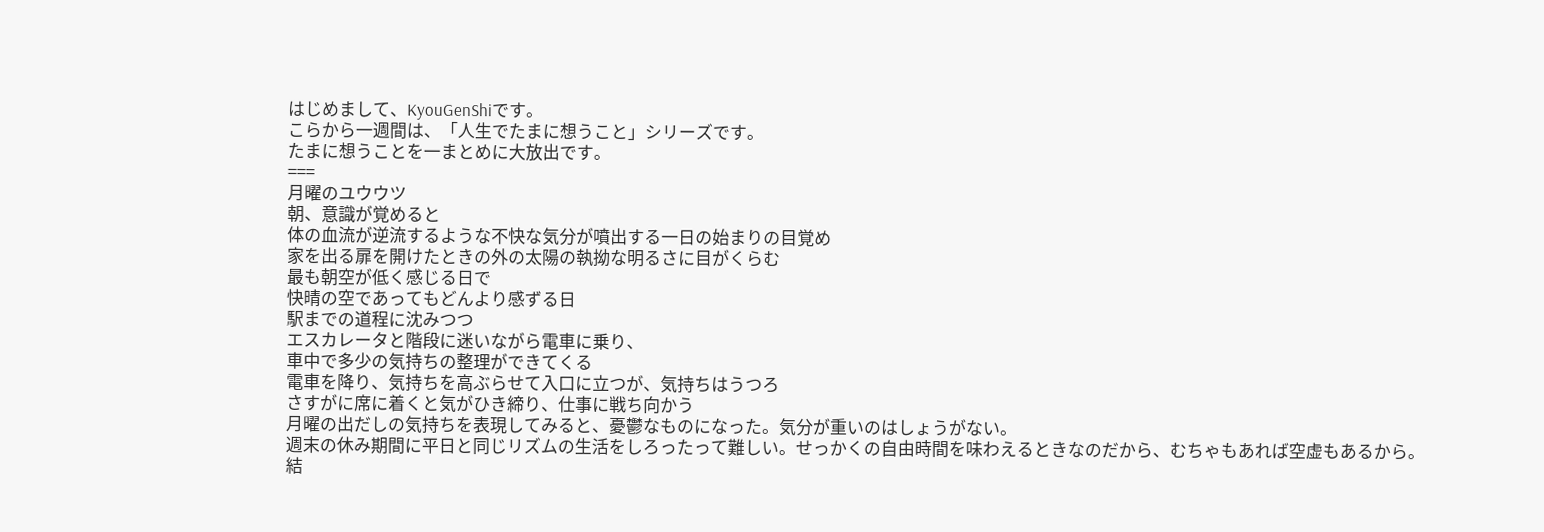はじめまして、KyouGenShiです。
こらから一週間は、「人生でたまに想うこと」シリーズです。
たまに想うことを一まとめに大放出です。
===
月曜のユウウツ
朝、意識が覚めると
体の血流が逆流するような不快な気分が噴出する一日の始まりの目覚め
家を出る扉を開けたときの外の太陽の執拗な明るさに目がくらむ
最も朝空が低く感じる日で
快晴の空であってもどんより感ずる日
駅までの道程に沈みつつ
エスカレータと階段に迷いながら電車に乗り、
車中で多少の気持ちの整理ができてくる
電車を降り、気持ちを高ぶらせて入口に立つが、気持ちはうつろ
さすがに席に着くと気がひき締り、仕事に戦ち向かう
月曜の出だしの気持ちを表現してみると、憂鬱なものになった。気分が重いのはしょうがない。
週末の休み期間に平日と同じリズムの生活をしろったって難しい。せっかくの自由時間を味わえるときなのだから、むちゃもあれば空虚もあるから。
結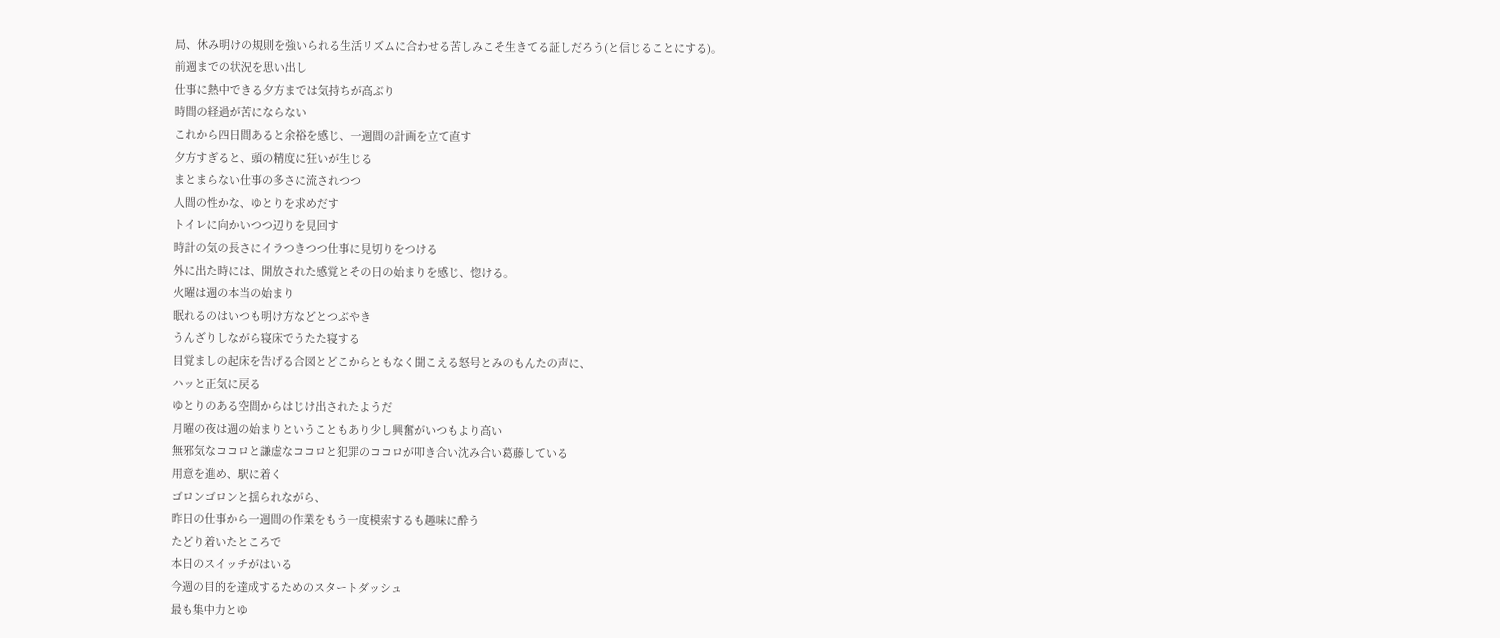局、休み明けの規則を強いられる生活リズムに合わせる苦しみこそ生きてる証しだろう(と信じることにする)。
前週までの状況を思い出し
仕事に熱中できる夕方までは気持ちが高ぶり
時間の経過が苦にならない
これから四日間あると余裕を感じ、一週間の計画を立て直す
夕方すぎると、頭の精度に狂いが生じる
まとまらない仕事の多さに流されつつ
人間の性かな、ゆとりを求めだす
トイレに向かいつつ辺りを見回す
時計の気の長さにイラつきつつ仕事に見切りをつける
外に出た時には、開放された感覚とその日の始まりを感じ、惚ける。
火曜は週の本当の始まり
眠れるのはいつも明け方などとつぶやき
うんざりしながら寝床でうたた寝する
目覚ましの起床を告げる合図とどこからともなく聞こえる怒号とみのもんたの声に、
ハッと正気に戻る
ゆとりのある空間からはじけ出されたようだ
月曜の夜は週の始まりということもあり少し興奮がいつもより高い
無邪気なココロと謙虚なココロと犯罪のココロが叩き合い沈み合い葛藤している
用意を進め、駅に着く
ゴロンゴロンと揺られながら、
昨日の仕事から一週間の作業をもう一度模索するも趣味に酔う
たどり着いたところで
本日のスイッチがはいる
今週の目的を達成するためのスタートダッシュ
最も集中力とゆ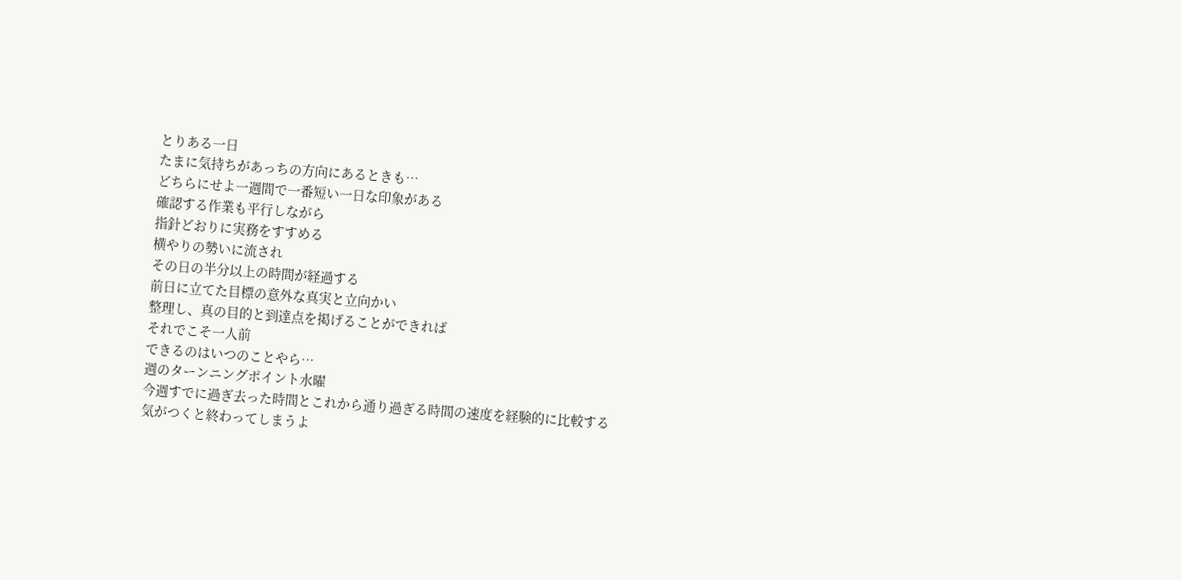とりある一日
たまに気持ちがあっちの方向にあるときも…
どちらにせよ一週間で一番短い一日な印象がある
確認する作業も平行しながら
指針どおりに実務をすすめる
横やりの勢いに流され
その日の半分以上の時間が経過する
前日に立てた目標の意外な真実と立向かい
整理し、真の目的と到達点を掲げることができれば
それでこそ一人前
できるのはいつのことやら…
週のターンニングポイント水曜
今週すでに過ぎ去った時間とこれから通り過ぎる時間の速度を経験的に比較する
気がつくと終わってしまうよ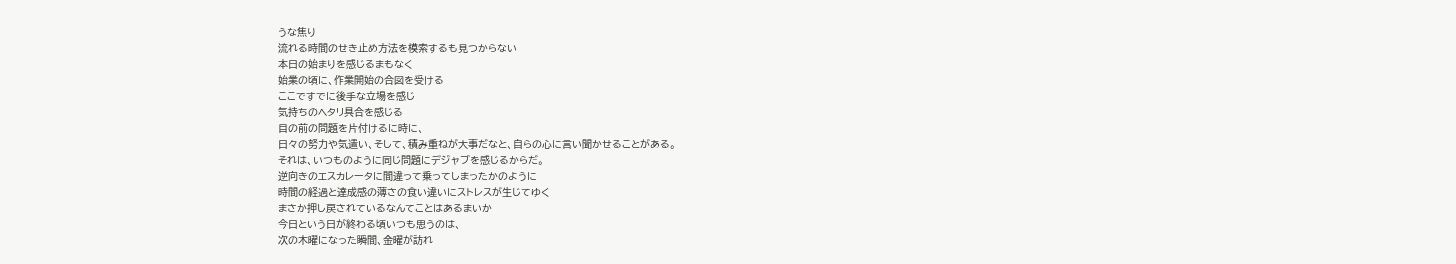うな焦り
流れる時間のせき止め方法を模索するも見つからない
本日の始まりを感じるまもなく
始業の頃に、作業開始の合図を受ける
ここですでに後手な立場を感じ
気持ちのヘタリ具合を感じる
目の前の問題を片付けるに時に、
日々の努力や気遣い、そして、積み重ねが大事だなと、自らの心に言い聞かせることがある。
それは、いつものように同じ問題にデジャブを感じるからだ。
逆向きのエスカレータに間違って乗ってしまったかのように
時間の経過と達成感の薄さの食い違いにストレスが生じてゆく
まさか押し戻されているなんてことはあるまいか
今日という日が終わる頃いつも思うのは、
次の木曜になった瞬間、金曜が訪れ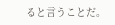ると言うことだ。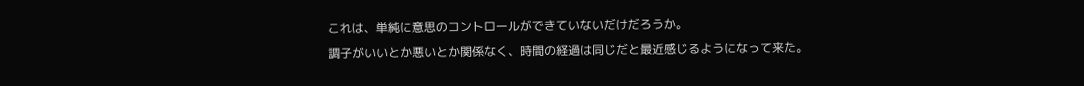これは、単純に意思のコントロールができていないだけだろうか。
調子がいいとか悪いとか関係なく、時間の経過は同じだと最近感じるようになって来た。